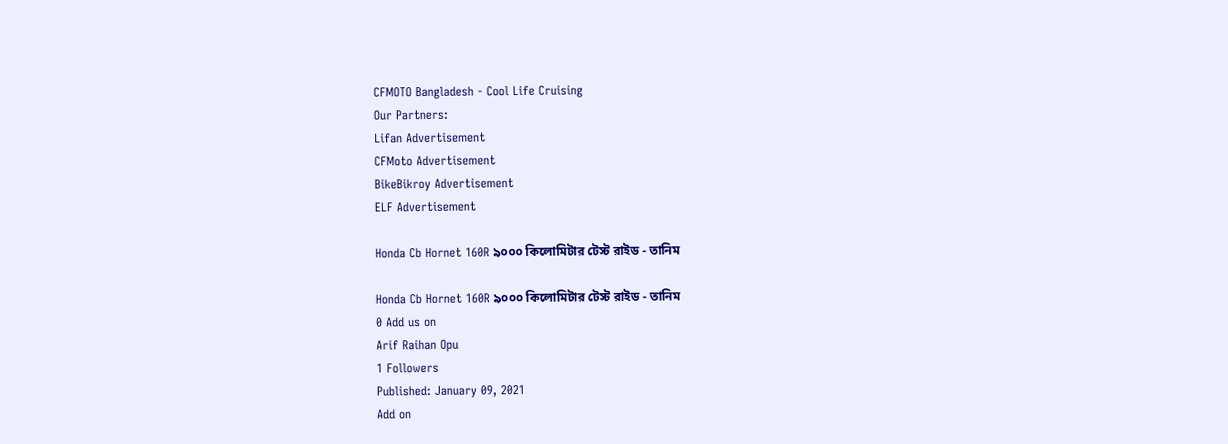CFMOTO Bangladesh - Cool Life Cruising
Our Partners:
Lifan Advertisement
CFMoto Advertisement
BikeBikroy Advertisement
ELF Advertisement

Honda Cb Hornet 160R ৯০০০ কিলোমিটার টেস্ট রাইড - তানিম

Honda Cb Hornet 160R ৯০০০ কিলোমিটার টেস্ট রাইড - তানিম
0 Add us on
Arif Raihan Opu
1 Followers
Published: January 09, 2021
Add on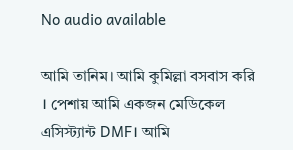No audio available

আমি তানিম। আমি কুমিল্লা বসবাস করি । পেশায় আমি একজন মেডিকেল এসিস্ট্যান্ট DMF। আমি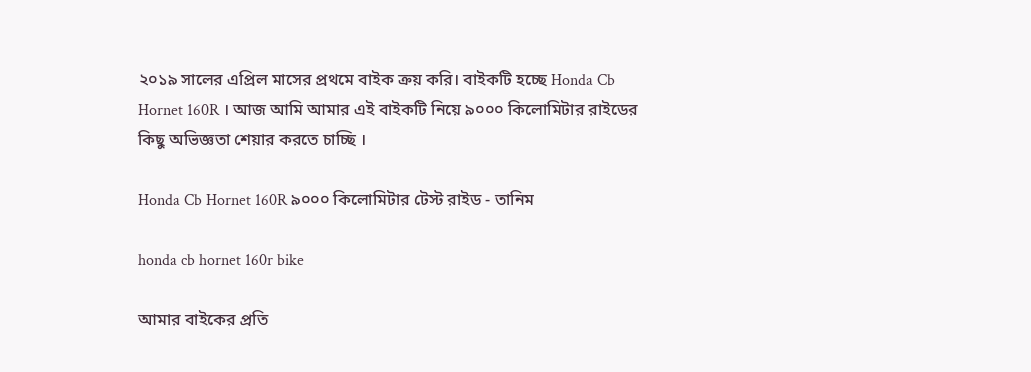২০১৯ সালের এপ্রিল মাসের প্রথমে বাইক ক্রয় করি। বাইকটি হচ্ছে Honda Cb Hornet 160R । আজ আমি আমার এই বাইকটি নিয়ে ৯০০০ কিলোমিটার রাইডের কিছু অভিজ্ঞতা শেয়ার করতে চাচ্ছি ।

Honda Cb Hornet 160R ৯০০০ কিলোমিটার টেস্ট রাইড - তানিম

honda cb hornet 160r bike

আমার বাইকের প্রতি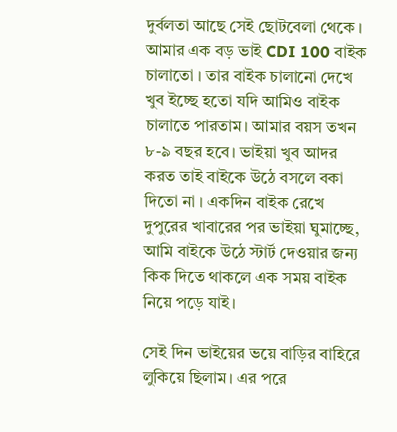দুর্বলতা আছে সেই ছোটবেলা থেকে । আমার এক বড় ভাই CDI 100 বাইক চালাতো । তার বাইক চালানো দেখে খুব ইচ্ছে হতো যদি আমিও বাইক চালাতে পারতাম। আমার বয়স তখন ৮-৯ বছর হবে। ভাইয়া খুব আদর করত তাই বাইকে উঠে বসলে বকা দিতো না । একদিন বাইক রেখে দুপুরের খাবারের পর ভাইয়া ঘুমাচ্ছে, আমি বাইকে উঠে স্টার্ট দেওয়ার জন্য কিক দিতে থাকলে এক সময় বাইক নিয়ে পড়ে যাই।

সেই দিন ভাইয়ের ভয়ে বাড়ির বাহিরে লুকিয়ে ছিলাম। এর পরে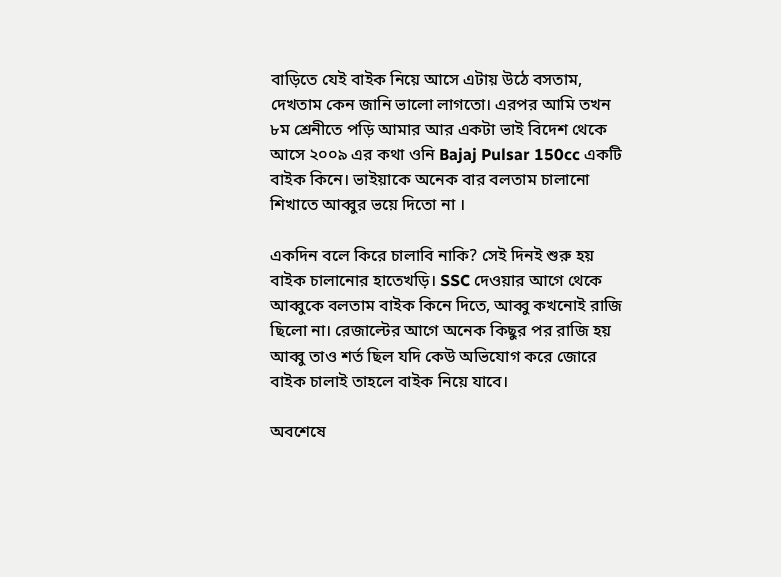বাড়িতে যেই বাইক নিয়ে আসে এটায় উঠে বসতাম, দেখতাম কেন জানি ভালো লাগতো। এরপর আমি তখন ৮ম শ্রেনীতে পড়ি আমার আর একটা ভাই বিদেশ থেকে আসে ২০০৯ এর কথা ওনি Bajaj Pulsar 150cc একটি বাইক কিনে। ভাইয়াকে অনেক বার বলতাম চালানো শিখাতে আব্বুর ভয়ে দিতো না ।

একদিন বলে কিরে চালাবি নাকি? সেই দিনই শুরু হয় বাইক চালানোর হাতেখড়ি। SSC দেওয়ার আগে থেকে আব্বুকে বলতাম বাইক কিনে দিতে, আব্বু কখনোই রাজি ছিলো না। রেজাল্টের আগে অনেক কিছুর পর রাজি হয় আব্বু তাও শর্ত ছিল যদি কেউ অভিযোগ করে জোরে বাইক চালাই তাহলে বাইক নিয়ে যাবে।

অবশেষে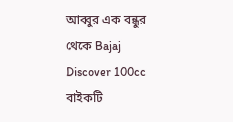আব্বুর এক বন্ধুর থেকে Bajaj Discover 100cc বাইকটি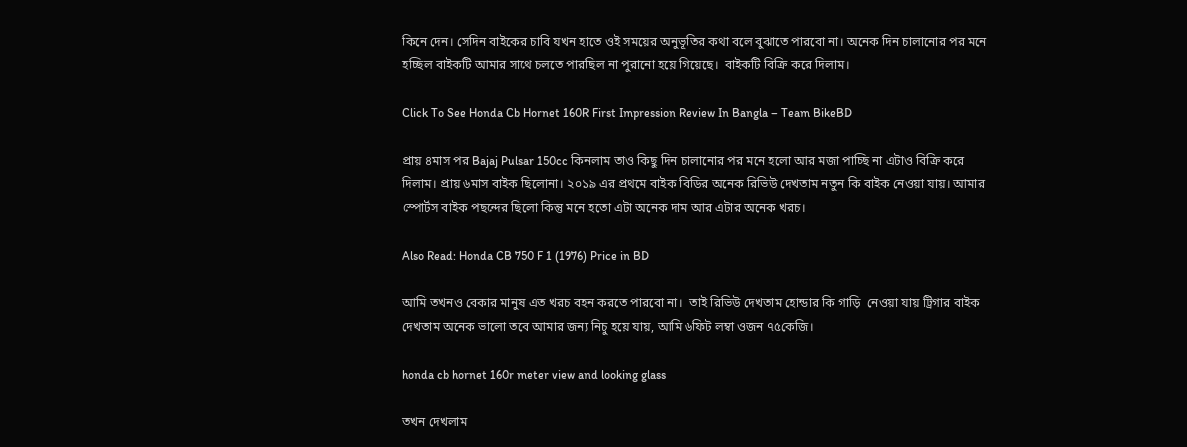কিনে দেন। সেদিন বাইকের চাবি যখন হাতে ওই সময়ের অনুভূতির কথা বলে বুঝাতে পারবো না। অনেক দিন চালানোর পর মনে হচ্ছিল বাইকটি আমার সাথে চলতে পারছিল না পুরানো হয়ে গিয়েছে।  বাইকটি বিক্রি করে দিলাম।

Click To See Honda Cb Hornet 160R First Impression Review In Bangla – Team BikeBD

প্রায় ৪মাস পর Bajaj Pulsar 150cc কিনলাম তাও কিছু দিন চালানোর পর মনে হলো আর মজা পাচ্ছি না এটাও বিক্রি করে দিলাম। প্রায় ৬মাস বাইক ছিলোনা। ২০১৯ এর প্রথমে বাইক বিডির অনেক রিভিউ দেখতাম নতুন কি বাইক নেওয়া যায়। আমার স্পোর্টস বাইক পছন্দের ছিলো কিন্তু মনে হতো এটা অনেক দাম আর এটার অনেক খরচ।

Also Read: Honda CB 750 F 1 (1976) Price in BD

আমি তখনও বেকার মানুষ এত খরচ বহন করতে পারবো না।  তাই রিভিউ দেখতাম হোন্ডার কি গাড়ি  নেওয়া যায় ট্রিগার বাইক দেখতাম অনেক ভালো তবে আমার জন্য নিচু হয়ে যায়, আমি ৬ফিট লম্বা ওজন ৭৫কেজি।

honda cb hornet 160r meter view and looking glass

তখন দেখলাম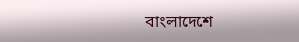বাংলাদেশে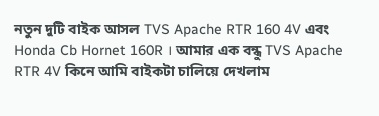নতুন দুটি বাইক আসল TVS Apache RTR 160 4V এবং Honda Cb Hornet 160R । আমার এক বন্ধু TVS Apache RTR 4V কিনে আমি বাইকটা চালিয়ে দেখলাম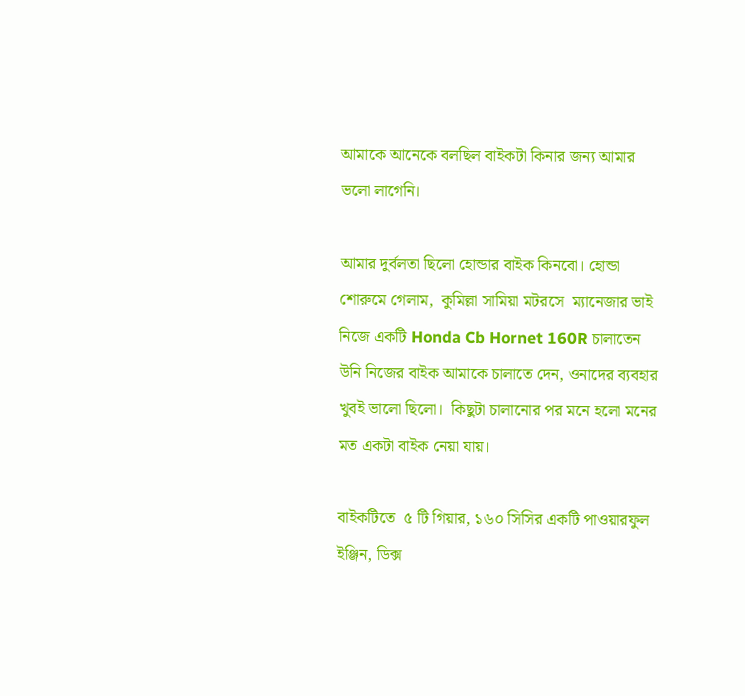আমাকে আনেকে বলছিল বাইকটা কিনার জন্য আমার ভলো লাগেনি।

আমার দুর্বলতা ছিলো হোন্ডার বাইক কিনবো। হোন্ডা শোরুমে গেলাম,  কুমিল্লা সামিয়া মটরসে  ম্যানেজার ভাই নিজে একটি Honda Cb Hornet 160R চালাতেন উনি নিজের বাইক আমাকে চালাতে দেন, ওনাদের ব্যবহার খুবই ভালো ছিলো।  কিছুটা চালানোর পর মনে হলো মনের মত একটা বাইক নেয়া যায়।

বাইকটিতে  ৫ টি গিয়ার, ১৬০ সিসির একটি পাওয়ারফুল ইঞ্জিন, ডিক্স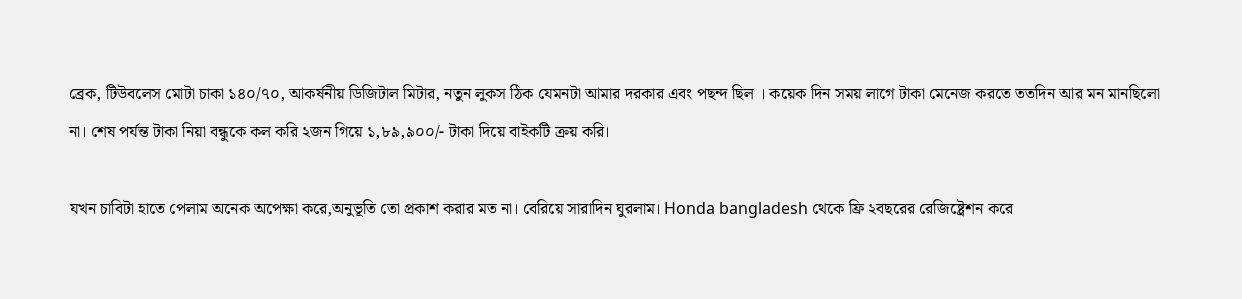ব্রেক, টিউবলেস মোটা চাকা ১৪০/৭০, আকর্ষনীয় ডিজিটাল মিটার, নতুন লুকস ঠিক যেমনটা আমার দরকার এবং পছন্দ ছিল । কয়েক দিন সময় লাগে টাকা মেনেজ করতে ততদিন আর মন মানছিলো না। শেষ পর্যন্ত টাকা নিয়া বন্ধুকে কল করি ২জন গিয়ে ১,৮৯,৯০০/- টাকা দিয়ে বাইকটি ক্রয় করি।

যখন চাবিটা হাতে পেলাম অনেক অপেক্ষা করে,অনুভূতি তো প্রকাশ করার মত না। বেরিয়ে সারাদিন ঘুরলাম। Honda bangladesh থেকে ফ্রি ২বছরের রেজিষ্ট্রেশন করে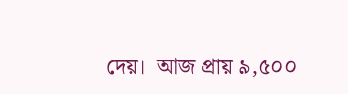দেয়।  আজ প্রায় ৯,৫০০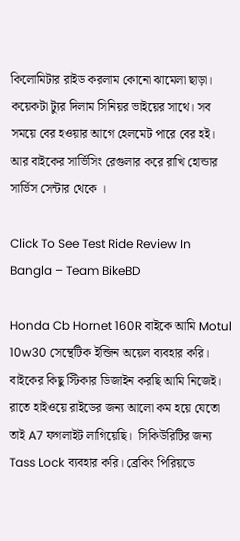কিলোমিটার রাইড করলাম কোনো ঝামেলা ছাড়া। কয়েকটা ট্যুর দিলাম সিনিয়র ভাইয়ের সাথে। সব সময়ে বের হওয়ার আগে হেলমেট পারে বের হই। আর বাইকের সার্ভিসিং রেগুলার করে রাখি হোন্ডার সার্ভিস সেন্টার থেকে ।

Click To See Test Ride Review In Bangla – Team BikeBD

Honda Cb Hornet 160R বাইকে আমি Motul 10w30 সেন্থেটিক ইন্জিন অয়েল ব্যবহার করি। বাইকের কিছু স্টিকার ডিজাইন করছি আমি নিজেই। রাতে হাইওয়ে রাইডের জন্য আলো কম হয়ে যেতো তাই A7 ফগলাইট লাগিয়েছি।  সিকিউরিটির জন্য  Tass Lock ব্যবহার করি। ব্রেকিং পিরিয়ডে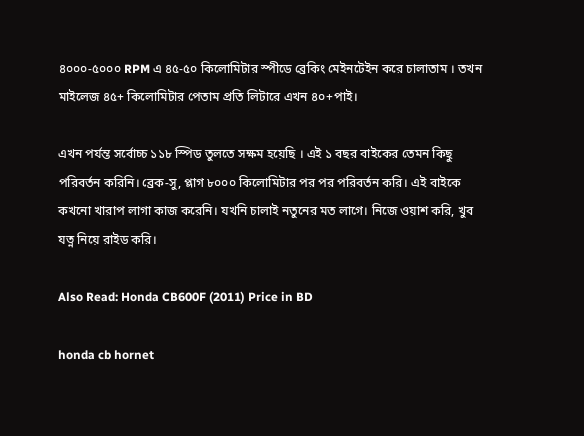৪০০০-৫০০০ RPM এ ৪৫-৫০ কিলোমিটার স্পীডে ব্রেকিং মেইনটেইন করে চালাতাম । তখন মাইলেজ ৪৫+ কিলোমিটার পেতাম প্রতি লিটারে এখন ৪০+পাই।

এখন পর্যন্ত সর্বোচ্চ ১১৮ স্পিড তুলতে সক্ষম হয়েছি । এই ১ বছর বাইকের তেমন কিছু পরিবর্তন করিনি। ব্রেক-সু, প্লাগ ৮০০০ কিলোমিটার পর পর পরিবর্তন করি। এই বাইকে কখনো খারাপ লাগা কাজ করেনি। যখনি চালাই নতুনের মত লাগে। নিজে ওয়াশ করি, খুব যত্ন নিয়ে রাইড করি।

Also Read: Honda CB600F (2011) Price in BD

honda cb hornet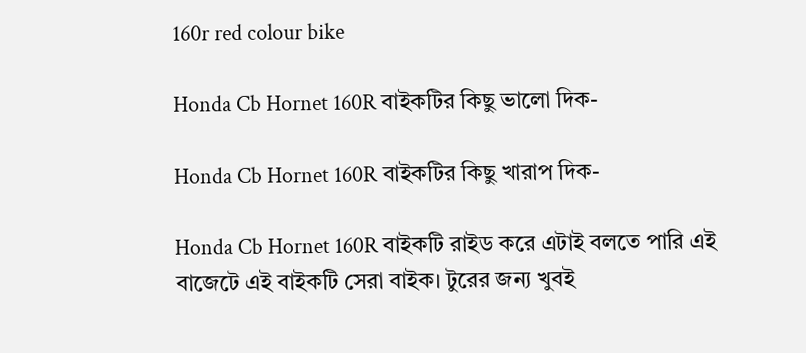160r red colour bike

Honda Cb Hornet 160R বাইকটির কিছু ভালো দিক-

Honda Cb Hornet 160R বাইকটির কিছু খারাপ দিক-

Honda Cb Hornet 160R বাইকটি রাইড করে এটাই বলতে পারি এই বাজেটে এই বাইকটি সেরা বাইক। টুরের জন্য খুবই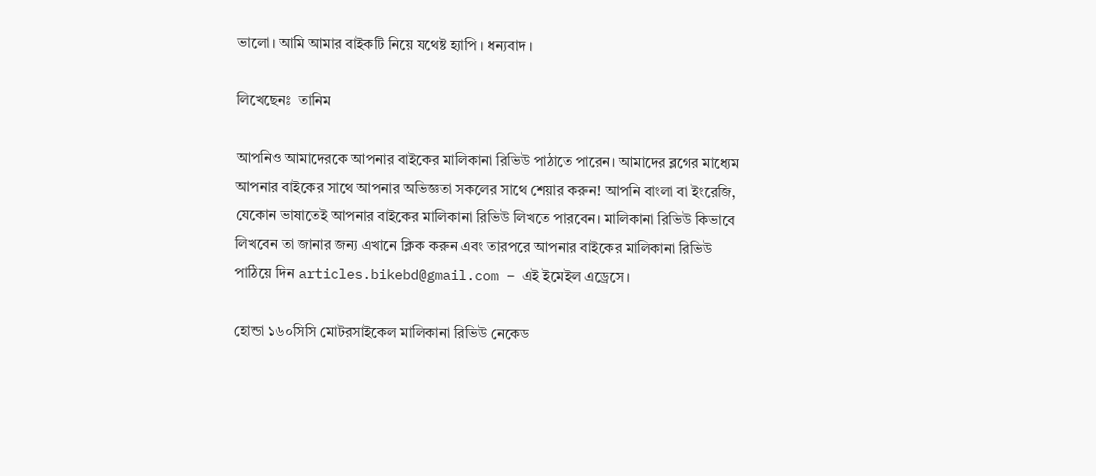ভালো। আমি আমার বাইকটি নিয়ে যথেষ্ট হ্যাপি । ধন্যবাদ ।

লিখেছেনঃ  তানিম

আপনিও আমাদেরকে আপনার বাইকের মালিকানা রিভিউ পাঠাতে পারেন। আমাদের ব্লগের মাধ্যেম আপনার বাইকের সাথে আপনার অভিজ্ঞতা সকলের সাথে শেয়ার করুন! আপনি বাংলা বা ইংরেজি, যেকোন ভাষাতেই আপনার বাইকের মালিকানা রিভিউ লিখতে পারবেন। মালিকানা রিভিউ কিভাবে লিখবেন তা জানার জন্য এখানে ক্লিক করুন এবং তারপরে আপনার বাইকের মালিকানা রিভিউ পাঠিয়ে দিন articles.bikebd@gmail.com – এই ইমেইল এড্রেসে।

হোন্ডা ১৬০সিসি মোটরসাইকেল মালিকানা রিভিউ নেকেড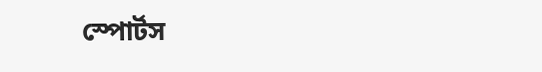স্পোর্টস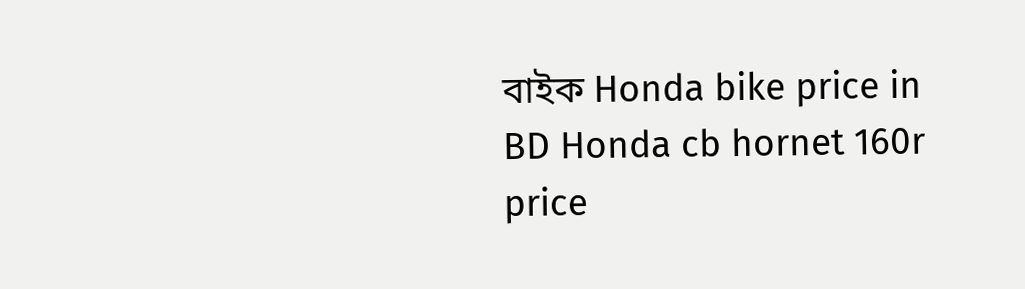বাইক Honda bike price in BD Honda cb hornet 160r price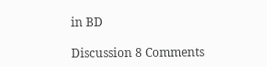in BD

Discussion 8 Comments